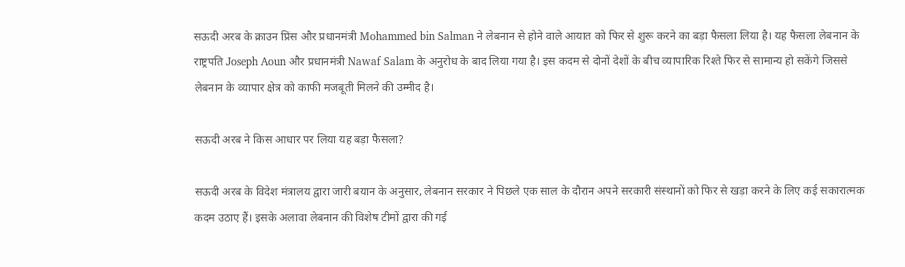सऊदी अरब के क्राउन प्रिंस और प्रधानमंत्री Mohammed bin Salman ने लेबनान से होने वाले आयात को फिर से शुरू करने का बड़ा फैसला लिया है। यह फैसला लेबनान के राष्ट्रपति Joseph Aoun और प्रधानमंत्री Nawaf Salam के अनुरोध के बाद लिया गया है। इस कदम से दोनों देशों के बीच व्यापारिक रिश्ते फिर से सामान्य हो सकेंगे जिससे लेबनान के व्यापार क्षेत्र को काफी मजबूती मिलने की उम्मीद है।

सऊदी अरब ने किस आधार पर लिया यह बड़ा फैसला?

सऊदी अरब के विदेश मंत्रालय द्वारा जारी बयान के अनुसार, लेबनान सरकार ने पिछले एक साल के दौरान अपने सरकारी संस्थानों को फिर से खड़ा करने के लिए कई सकारात्मक कदम उठाए हैं। इसके अलावा लेबनान की विशेष टीमों द्वारा की गई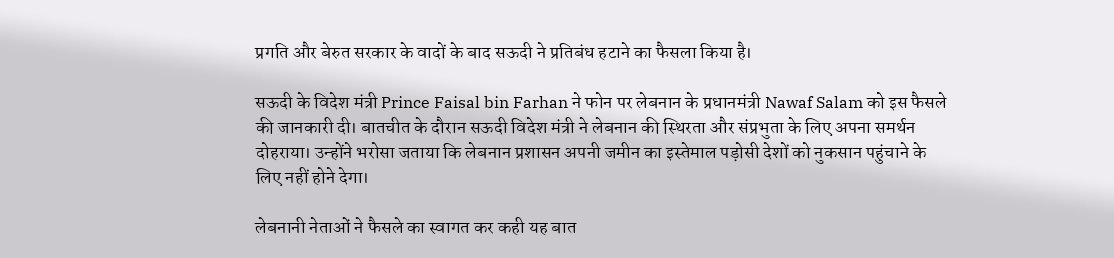प्रगति और बेरुत सरकार के वादों के बाद सऊदी ने प्रतिबंध हटाने का फैसला किया है।

सऊदी के विदेश मंत्री Prince Faisal bin Farhan ने फोन पर लेबनान के प्रधानमंत्री Nawaf Salam को इस फैसले की जानकारी दी। बातचीत के दौरान सऊदी विदेश मंत्री ने लेबनान की स्थिरता और संप्रभुता के लिए अपना समर्थन दोहराया। उन्होंने भरोसा जताया कि लेबनान प्रशासन अपनी जमीन का इस्तेमाल पड़ोसी देशों को नुकसान पहुंचाने के लिए नहीं होने देगा।

लेबनानी नेताओं ने फैसले का स्वागत कर कही यह बात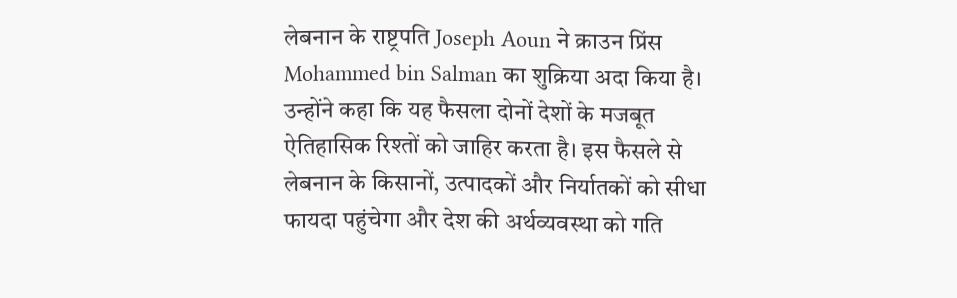लेबनान के राष्ट्रपति Joseph Aoun ने क्राउन प्रिंस Mohammed bin Salman का शुक्रिया अदा किया है। उन्होंने कहा कि यह फैसला दोनों देशों के मजबूत ऐतिहासिक रिश्तों को जाहिर करता है। इस फैसले से लेबनान के किसानों, उत्पादकों और निर्यातकों को सीधा फायदा पहुंचेगा और देश की अर्थव्यवस्था को गति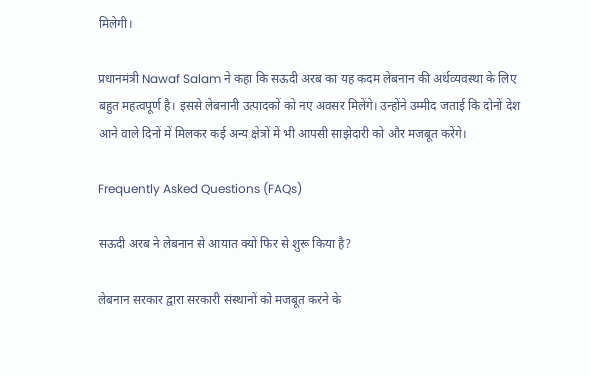मिलेगी।

प्रधानमंत्री Nawaf Salam ने कहा कि सऊदी अरब का यह कदम लेबनान की अर्थव्यवस्था के लिए बहुत महत्वपूर्ण है। इससे लेबनानी उत्पादकों को नए अवसर मिलेंगे। उन्होंने उम्मीद जताई कि दोनों देश आने वाले दिनों में मिलकर कई अन्य क्षेत्रों में भी आपसी साझेदारी को और मजबूत करेंगे।

Frequently Asked Questions (FAQs)

सऊदी अरब ने लेबनान से आयात क्यों फिर से शुरू किया है?

लेबनान सरकार द्वारा सरकारी संस्थानों को मजबूत करने के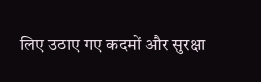लिए उठाए गए कदमों और सुरक्षा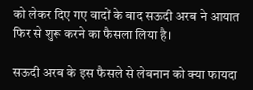को लेकर दिए गए वादों के बाद सऊदी अरब ने आयात फिर से शुरू करने का फैसला लिया है।

सऊदी अरब के इस फैसले से लेबनान को क्या फायदा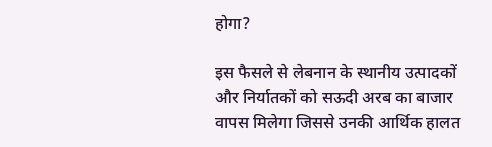होगा?

इस फैसले से लेबनान के स्थानीय उत्पादकों और निर्यातकों को सऊदी अरब का बाजार वापस मिलेगा जिससे उनकी आर्थिक हालत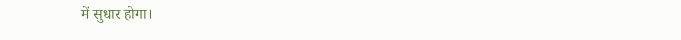में सुधार होगा।